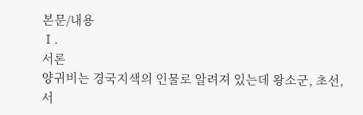본문/내용
Ⅰ.
서론
양귀비는 경국지색의 인물로 알려져 있는데 왕소군, 초선, 서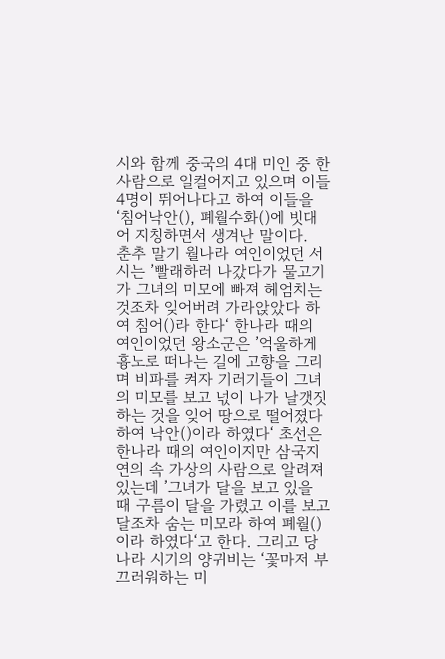시와 함께 중국의 4대 미인 중 한사람으로 일컬어지고 있으며 이들 4명이 뛰어나다고 하여 이들을 ‘침어낙안(), 폐월수화()에 빗대어 지칭하면서 생겨난 말이다.
춘추 말기 월나라 여인이었던 서시는 ’빨래하러 나갔다가 물고기가 그녀의 미모에 빠져 헤엄치는 것조차 잊어버려 가라앉았다 하여 침어()라 한다‘ 한나라 때의 여인이었던 왕소군은 ’억울하게 흉노로 떠나는 길에 고향을 그리며 비파를 켜자 기러기들이 그녀의 미모를 보고 넋이 나가 날갯짓하는 것을 잊어 땅으로 떨어졌다 하여 낙안()이라 하였다‘ 초선은 한나라 때의 여인이지만 삼국지연의 속 가상의 사람으로 알려져 있는데 ’그녀가 달을 보고 있을 때 구름이 달을 가렸고 이를 보고 달조차 숨는 미모라 하여 폐월()이라 하였다‘고 한다. 그리고 당나라 시기의 양귀비는 ‘꽃마저 부끄러워하는 미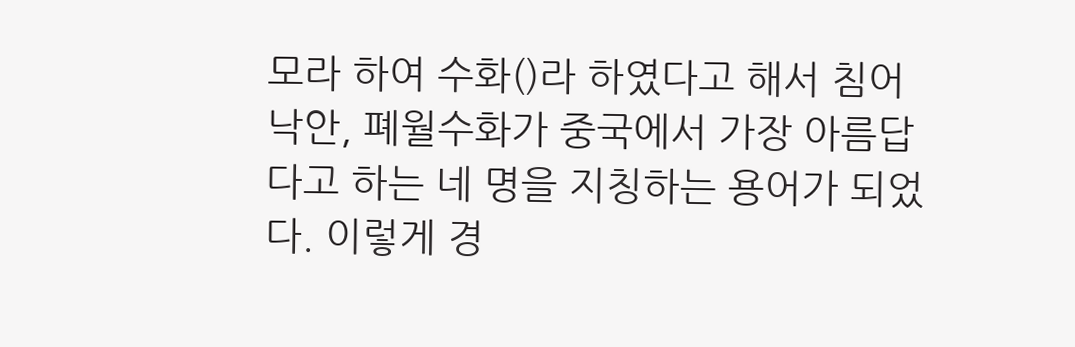모라 하여 수화()라 하였다고 해서 침어낙안, 폐월수화가 중국에서 가장 아름답다고 하는 네 명을 지칭하는 용어가 되었다. 이렇게 경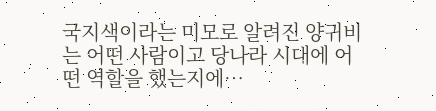국지색이라는 미모로 알려진 양귀비는 어떤 사람이고 당나라 시대에 어떤 역할을 했는지에…